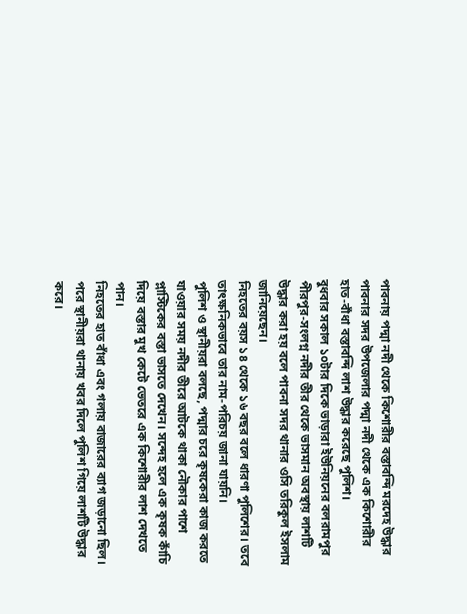পাবনায় পদ্মা নদী থেকে কিশোরীর বস্তাবন্দি মরদেহ উদ্ধার
পাবনার সদর উপজেলার পদ্মা নদী থেকে এক কিশোরীর হাত-বাঁধা বস্তাবন্দি লাশ উদ্ধার করেছে পুলিশ।
বুধবার সকাল ১০টার দিকে ভাড়ারা ইউনিয়নের বলরামপুর পীরপুর-সংলগ্ন নদীর তীর থেকে ভাসমান অবস্থায় লাশটি উদ্ধার করা হয় বলে পাবনা সদর থানার ওসি তরিকুল ইসলাম জানিয়েছেন।
নিহতের বয়স ১৪ থেকে ১৬ বছর বলে ধারণা পুলিশের। তবে তাৎক্ষনিকভাবে তার নাম-পরিচয় জানা যায়নি।
পুলিশ ও স্থানীয়রা বলছে, পদ্মার চরে কৃষকেরা কাজ করতে যাওয়ার সময় নদীর তীরে আটকে থাকা নৌকার পাশে প্লাস্টিকের বস্তা ভাসতে দেখেন। সন্দেহ হলে এক কৃষক কাঁচি দিয়ে বস্তার মুখ কেটে ভেতরে এক কিশোরীর লাশ দেখতে পান।
নিহতের হাত বাঁধা এবং গলায় বাজারের ব্যাগ জড়ানো ছিল। পরে স্থানীয়রা থানায় খবর দিলে পুলিশ গিয়ে লাশটি উদ্ধার করে।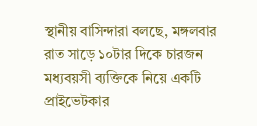স্থানীয় বাসিন্দারা বলছে, মঙ্গলবার রাত সাড়ে ১০টার দিকে চারজন মধ্যবয়সী ব্যক্তিকে নিয়ে একটি প্রাইভেটকার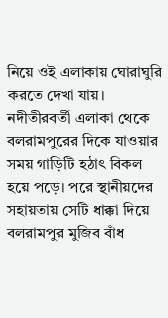নিয়ে ওই এলাকায় ঘোরাঘুরি করতে দেখা যায়। নদীতীরবর্তী এলাকা থেকে বলরামপুরের দিকে যাওয়ার সময় গাড়িটি হঠাৎ বিকল হয়ে পড়ে। পরে স্থানীয়দের সহায়তায় সেটি ধাক্কা দিয়ে বলরামপুর মুজিব বাঁধ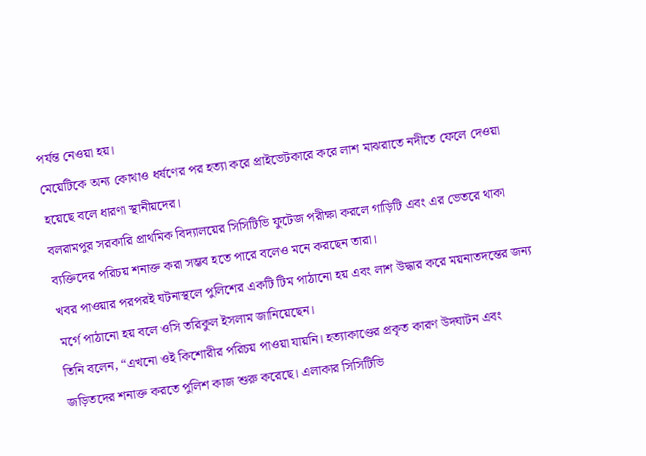পর্যন্ত নেওয়া হয়।
মেয়েটিকে অন্য কোথাও ধর্ষণের পর হত্যা করে প্রাইভেটকারে করে লাশ মাঝরাতে নদীতে ফেলে দেওয়া হয়েছে বলে ধারণা স্থানীয়দের।
বলরামপুর সরকারি প্রাথমিক বিদ্যালয়ের সিসিটিভি ফুটেজ পরীক্ষা করলে গাড়িটি এবং এর ভেতরে থাকা ব্যক্তিদের পরিচয় শনাক্ত করা সম্ভব হতে পারে বলেও মনে করছেন তারা।
খবর পাওয়ার পরপরই ঘটনাস্থলে পুলিশের একটি টিম পাঠানো হয় এবং লাশ উদ্ধার করে ময়নাতদন্তের জন্য মর্গে পাঠানো হয় বলে ওসি তরিকুল ইসলাম জানিয়েছেন।
তিনি বলেন, “এখনো ওই কিশোরীর পরিচয় পাওয়া যায়নি। হত্যাকাণ্ডের প্রকৃত কারণ উদঘাটন এবং জড়িতদের শনাক্ত করতে পুলিশ কাজ শুরু করেছে। এলাকার সিসিটিভি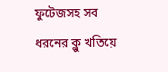ফুটেজসহ সব ধরনের ক্লু খতিয়ে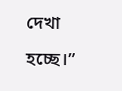দেখা হচ্ছে।”